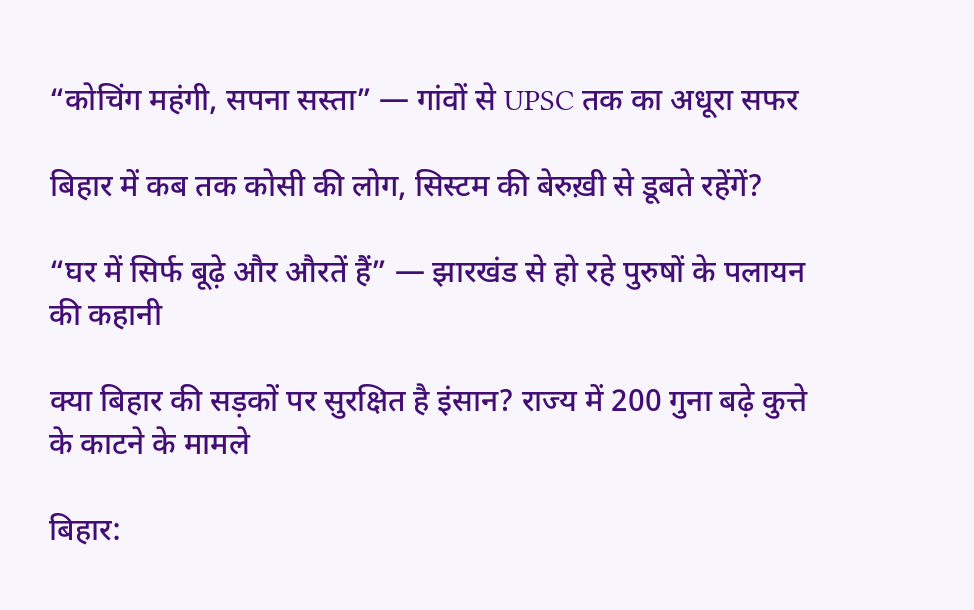“कोचिंग महंगी, सपना सस्ता” — गांवों से UPSC तक का अधूरा सफर

बिहार में कब तक कोसी की लोग, सिस्टम की बेरुख़ी से डूबते रहेंगें?

“घर में सिर्फ बूढ़े और औरतें हैं” — झारखंड से हो रहे पुरुषों के पलायन की कहानी

क्या बिहार की सड़कों पर सुरक्षित है इंसान? राज्य में 200 गुना बढ़े कुत्ते के काटने के मामले

बिहार: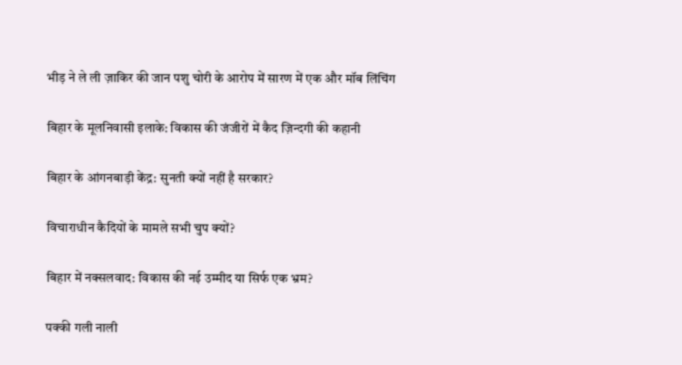भीड़ ने ले ली ज़ाकिर की जान पशु चोरी के आरोप में सारण में एक और मॉब लिंचिंग

बिहार के मूलनिवासी इलाके: विकास की जंजीरों में कैद ज़िन्दगी की कहानी

बिहार के आंगनबाड़ी केंद्र: सुनती क्यों नहीं है सरकार?

विचाराधीन कैदियों के मामले सभी चुप क्यों?

बिहार में नक्सलवाद: विकास की नई उम्मीद या सिर्फ एक भ्रम?

पक्की गली नाली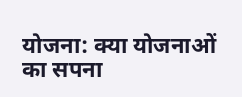योजना: क्या योजनाओं का सपना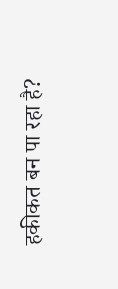हकीकत बन पा रहा है?